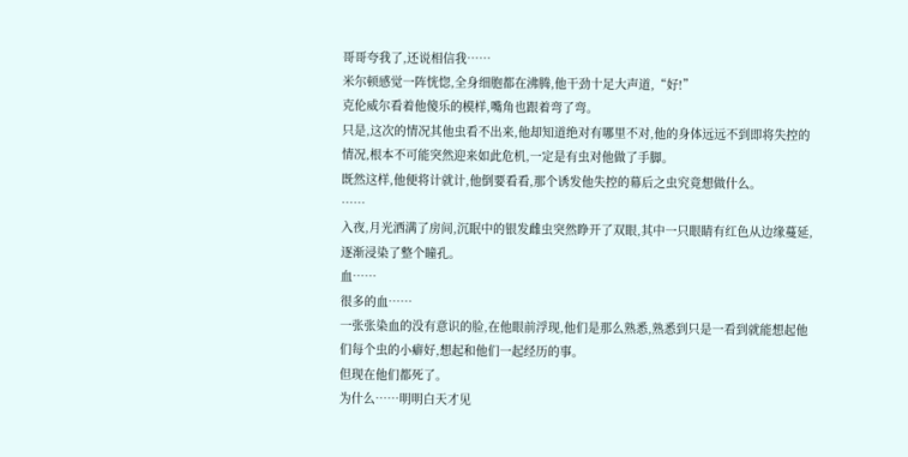哥哥夸我了,还说相信我……
米尔顿感觉一阵恍惚,全身细胞都在沸腾,他干劲十足大声道,“好!”
克伦威尔看着他傻乐的模样,嘴角也跟着弯了弯。
只是,这次的情况其他虫看不出来,他却知道绝对有哪里不对,他的身体远远不到即将失控的情况,根本不可能突然迎来如此危机,一定是有虫对他做了手脚。
既然这样,他便将计就计,他倒要看看,那个诱发他失控的幕后之虫究竟想做什么。
……
入夜,月光洒满了房间,沉眠中的银发雌虫突然睁开了双眼,其中一只眼睛有红色从边缘蔓延,逐渐浸染了整个瞳孔。
血……
很多的血……
一张张染血的没有意识的脸,在他眼前浮现,他们是那么熟悉,熟悉到只是一看到就能想起他们每个虫的小癖好,想起和他们一起经历的事。
但现在他们都死了。
为什么……明明白天才见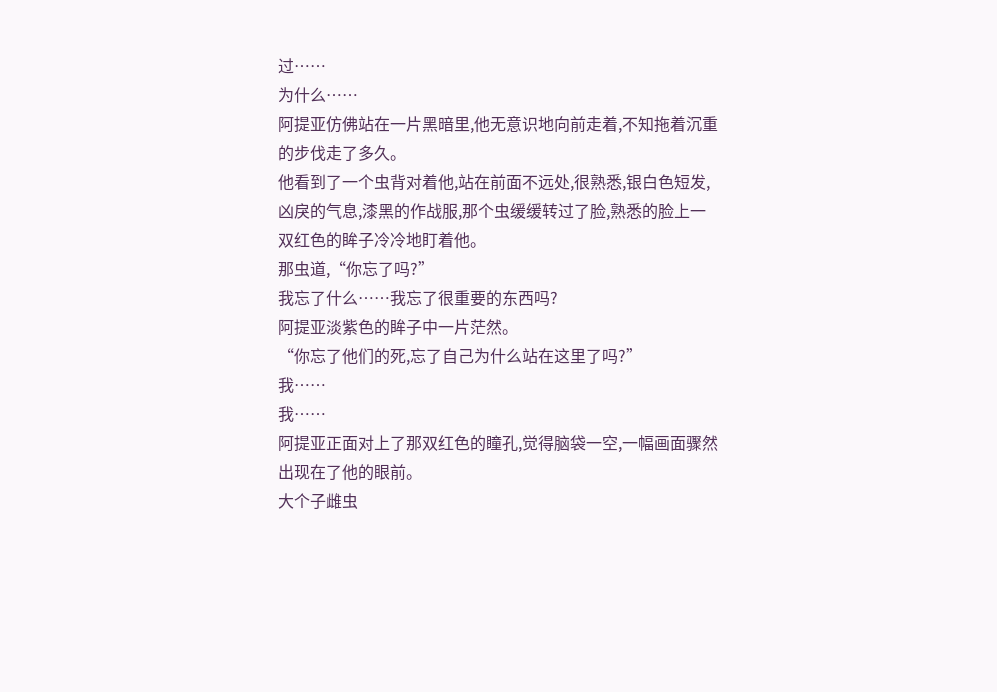过……
为什么……
阿提亚仿佛站在一片黑暗里,他无意识地向前走着,不知拖着沉重的步伐走了多久。
他看到了一个虫背对着他,站在前面不远处,很熟悉,银白色短发,凶戾的气息,漆黑的作战服,那个虫缓缓转过了脸,熟悉的脸上一双红色的眸子冷冷地盯着他。
那虫道,“你忘了吗?”
我忘了什么……我忘了很重要的东西吗?
阿提亚淡紫色的眸子中一片茫然。
“你忘了他们的死,忘了自己为什么站在这里了吗?”
我……
我……
阿提亚正面对上了那双红色的瞳孔,觉得脑袋一空,一幅画面骤然出现在了他的眼前。
大个子雌虫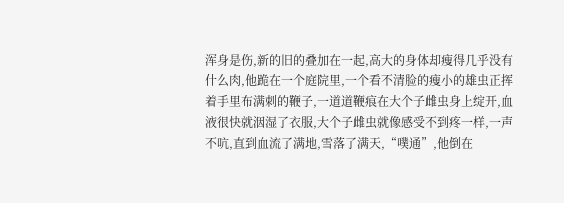浑身是伤,新的旧的叠加在一起,高大的身体却瘦得几乎没有什么肉,他跪在一个庭院里,一个看不清脸的瘦小的雄虫正挥着手里布满刺的鞭子,一道道鞭痕在大个子雌虫身上绽开,血液很快就洇湿了衣服,大个子雌虫就像感受不到疼一样,一声不吭,直到血流了满地,雪落了满天,“噗通”,他倒在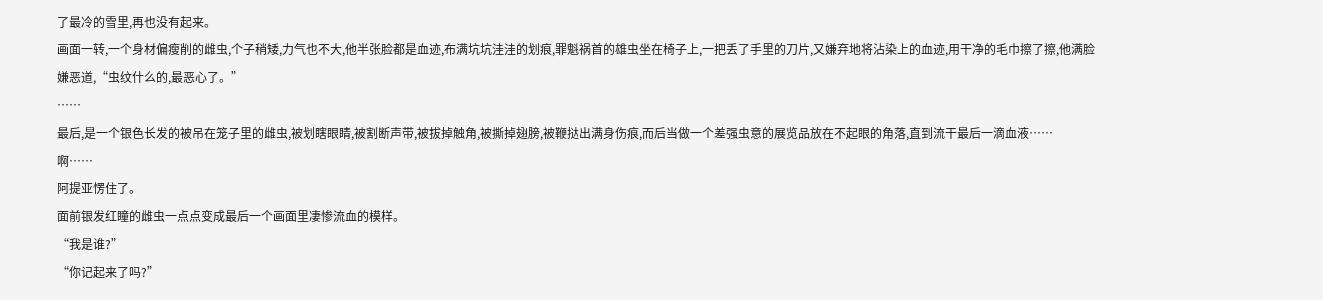了最冷的雪里,再也没有起来。
画面一转,一个身材偏瘦削的雌虫,个子稍矮,力气也不大,他半张脸都是血迹,布满坑坑洼洼的划痕,罪魁祸首的雄虫坐在椅子上,一把丢了手里的刀片,又嫌弃地将沾染上的血迹,用干净的毛巾擦了擦,他满脸嫌恶道,“虫纹什么的,最恶心了。”
……
最后,是一个银色长发的被吊在笼子里的雌虫,被划瞎眼睛,被割断声带,被拔掉触角,被撕掉翅膀,被鞭挞出满身伤痕,而后当做一个差强虫意的展览品放在不起眼的角落,直到流干最后一滴血液……
啊……
阿提亚愣住了。
面前银发红瞳的雌虫一点点变成最后一个画面里凄惨流血的模样。
“我是谁?”
“你记起来了吗?”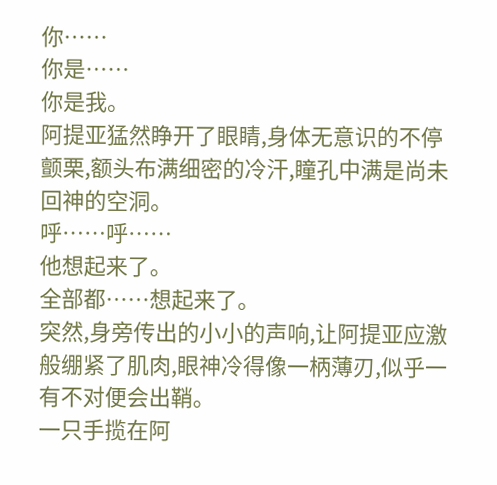你……
你是……
你是我。
阿提亚猛然睁开了眼睛,身体无意识的不停颤栗,额头布满细密的冷汗,瞳孔中满是尚未回神的空洞。
呼……呼……
他想起来了。
全部都……想起来了。
突然,身旁传出的小小的声响,让阿提亚应激般绷紧了肌肉,眼神冷得像一柄薄刃,似乎一有不对便会出鞘。
一只手揽在阿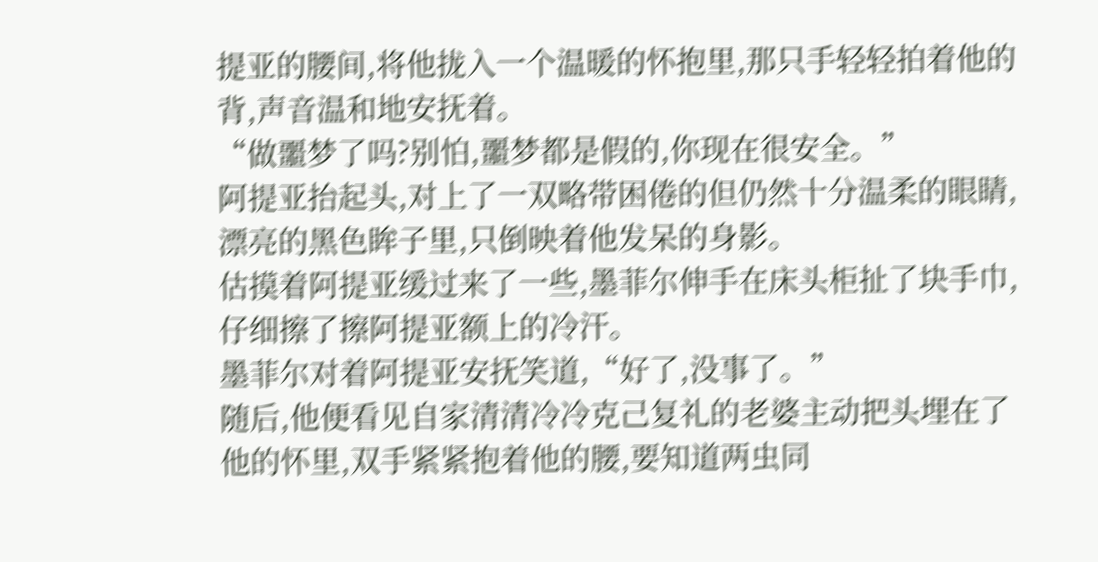提亚的腰间,将他拢入一个温暖的怀抱里,那只手轻轻拍着他的背,声音温和地安抚着。
“做噩梦了吗?别怕,噩梦都是假的,你现在很安全。”
阿提亚抬起头,对上了一双略带困倦的但仍然十分温柔的眼睛,漂亮的黑色眸子里,只倒映着他发呆的身影。
估摸着阿提亚缓过来了一些,墨菲尔伸手在床头柜扯了块手巾,仔细擦了擦阿提亚额上的冷汗。
墨菲尔对着阿提亚安抚笑道,“好了,没事了。”
随后,他便看见自家清清冷冷克己复礼的老婆主动把头埋在了他的怀里,双手紧紧抱着他的腰,要知道两虫同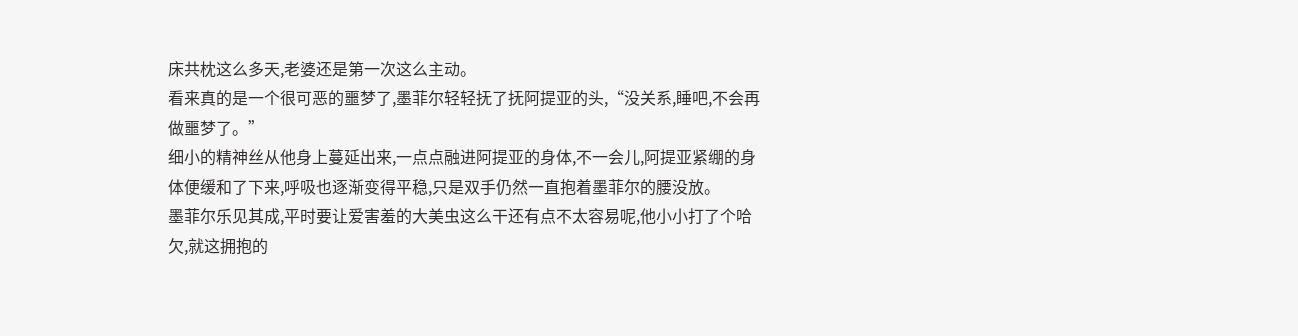床共枕这么多天,老婆还是第一次这么主动。
看来真的是一个很可恶的噩梦了,墨菲尔轻轻抚了抚阿提亚的头,“没关系,睡吧,不会再做噩梦了。”
细小的精神丝从他身上蔓延出来,一点点融进阿提亚的身体,不一会儿,阿提亚紧绷的身体便缓和了下来,呼吸也逐渐变得平稳,只是双手仍然一直抱着墨菲尔的腰没放。
墨菲尔乐见其成,平时要让爱害羞的大美虫这么干还有点不太容易呢,他小小打了个哈欠,就这拥抱的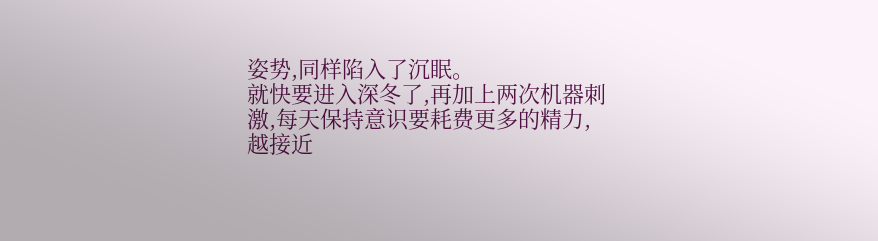姿势,同样陷入了沉眠。
就快要进入深冬了,再加上两次机器刺激,每天保持意识要耗费更多的精力,越接近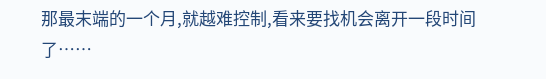那最末端的一个月,就越难控制,看来要找机会离开一段时间了……